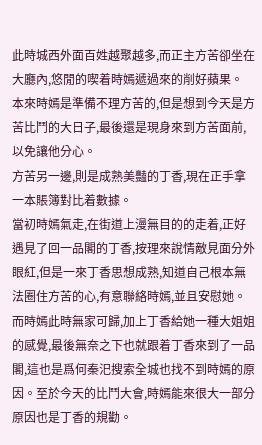此時城西外面百姓越聚越多,而正主方苦卻坐在大廳內,悠閒的喫着時嫣遞過來的削好蘋果。
本來時嫣是準備不理方苦的,但是想到今天是方苦比鬥的大日子,最後還是現身來到方苦面前,以免讓他分心。
方苦另一邊,則是成熟美豔的丁香,現在正手拿一本賬簿對比着數據。
當初時嫣氣走,在街道上漫無目的的走着,正好遇見了回一品閣的丁香,按理來說情敵見面分外眼紅,但是一來丁香思想成熟,知道自己根本無法圈住方苦的心,有意聯絡時嫣,並且安慰她。而時嫣此時無家可歸,加上丁香給她一種大姐姐的感覺,最後無奈之下也就跟着丁香來到了一品閣,這也是爲何秦汜搜索全城也找不到時嫣的原因。至於今天的比鬥大會,時嫣能來很大一部分原因也是丁香的規勸。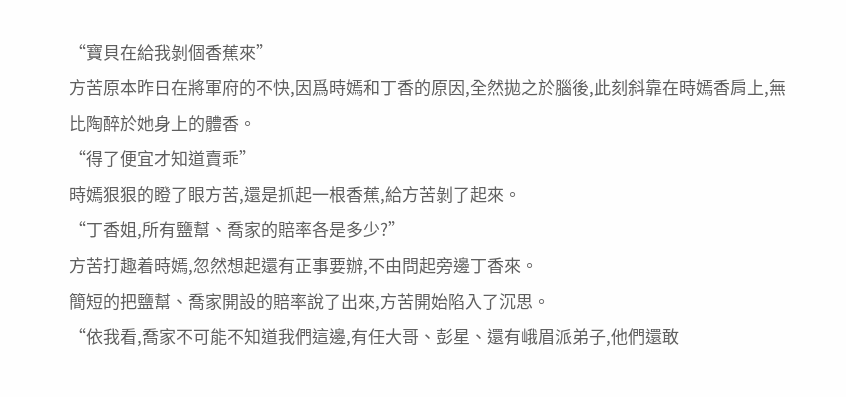“寶貝在給我剝個香蕉來”
方苦原本昨日在將軍府的不快,因爲時嫣和丁香的原因,全然拋之於腦後,此刻斜靠在時嫣香肩上,無比陶醉於她身上的體香。
“得了便宜才知道賣乖”
時嫣狠狠的瞪了眼方苦,還是抓起一根香蕉,給方苦剝了起來。
“丁香姐,所有鹽幫、喬家的賠率各是多少?”
方苦打趣着時嫣,忽然想起還有正事要辦,不由問起旁邊丁香來。
簡短的把鹽幫、喬家開設的賠率說了出來,方苦開始陷入了沉思。
“依我看,喬家不可能不知道我們這邊,有任大哥、彭星、還有峨眉派弟子,他們還敢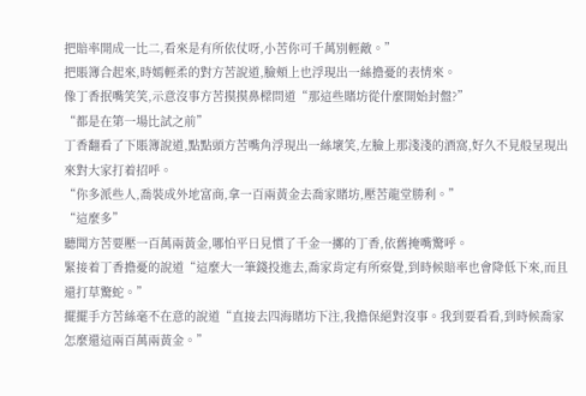把賠率開成一比二,看來是有所依仗呀,小苦你可千萬別輕敵。”
把賬簿合起來,時嫣輕柔的對方苦說道,臉頰上也浮現出一絲擔憂的表情來。
像丁香抿嘴笑笑,示意沒事方苦摸摸鼻樑問道“那這些賭坊從什麼開始封盤?”
“都是在第一場比試之前”
丁香翻看了下賬簿說道,點點頭方苦嘴角浮現出一絲壞笑,左臉上那淺淺的酒窩,好久不見般呈現出來對大家打着招呼。
“你多派些人,喬裝成外地富商,拿一百兩黃金去喬家賭坊,壓苦龍堂勝利。”
“這麼多”
聽聞方苦要壓一百萬兩黃金,哪怕平日見慣了千金一擲的丁香,依舊掩嘴驚呼。
緊接着丁香擔憂的說道“這麼大一筆錢投進去,喬家肯定有所察覺,到時候賠率也會降低下來,而且還打草驚蛇。”
擺擺手方苦絲毫不在意的說道“直接去四海賭坊下注,我擔保絕對沒事。我到要看看,到時候喬家怎麼還這兩百萬兩黃金。”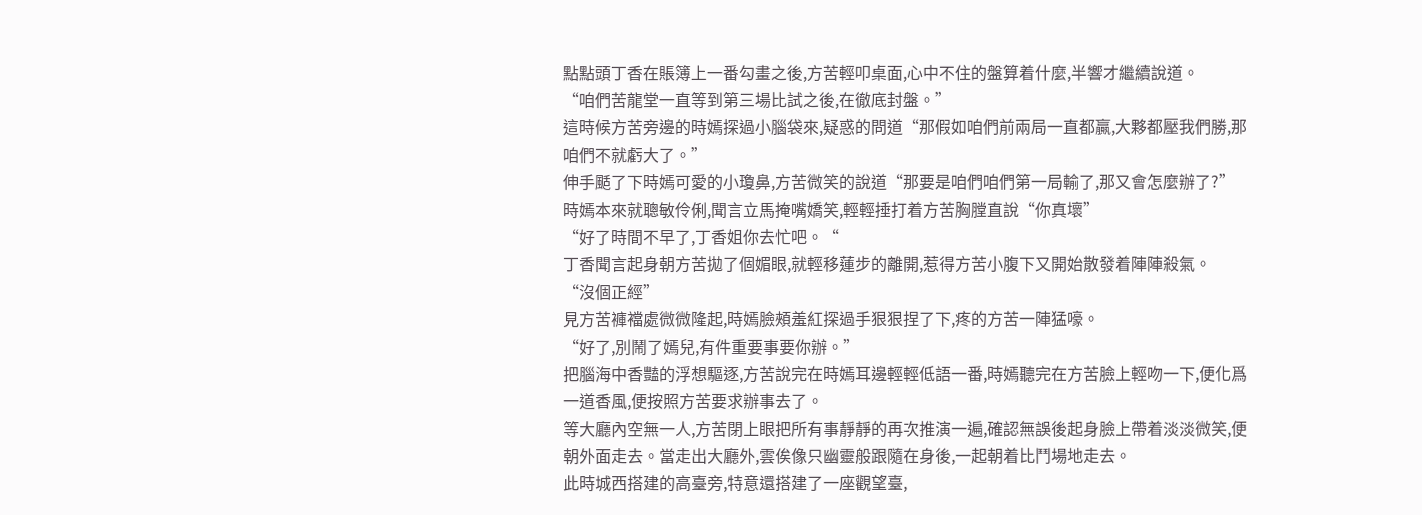點點頭丁香在賬簿上一番勾畫之後,方苦輕叩桌面,心中不住的盤算着什麼,半響才繼續說道。
“咱們苦龍堂一直等到第三場比試之後,在徹底封盤。”
這時候方苦旁邊的時嫣探過小腦袋來,疑惑的問道“那假如咱們前兩局一直都贏,大夥都壓我們勝,那咱們不就虧大了。”
伸手颳了下時嫣可愛的小瓊鼻,方苦微笑的說道“那要是咱們咱們第一局輸了,那又會怎麼辦了?”
時嫣本來就聰敏伶俐,聞言立馬掩嘴嬌笑,輕輕捶打着方苦胸膛直說“你真壞”
“好了時間不早了,丁香姐你去忙吧。“
丁香聞言起身朝方苦拋了個媚眼,就輕移蓮步的離開,惹得方苦小腹下又開始散發着陣陣殺氣。
“沒個正經”
見方苦褲襠處微微隆起,時嫣臉頰羞紅探過手狠狠捏了下,疼的方苦一陣猛嚎。
“好了,別鬧了嫣兒,有件重要事要你辦。”
把腦海中香豔的浮想驅逐,方苦說完在時嫣耳邊輕輕低語一番,時嫣聽完在方苦臉上輕吻一下,便化爲一道香風,便按照方苦要求辦事去了。
等大廳內空無一人,方苦閉上眼把所有事靜靜的再次推演一遍,確認無誤後起身臉上帶着淡淡微笑,便朝外面走去。當走出大廳外,雲俟像只幽靈般跟隨在身後,一起朝着比鬥場地走去。
此時城西搭建的高臺旁,特意還搭建了一座觀望臺,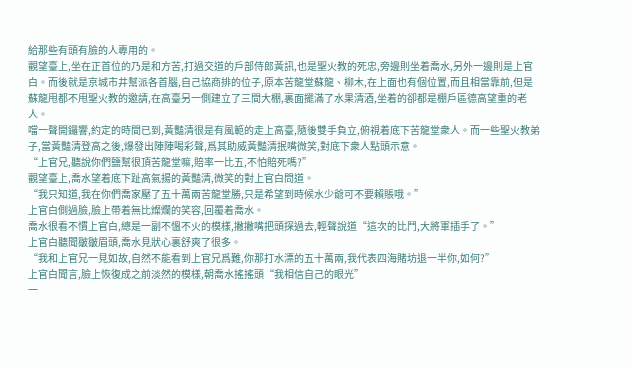給那些有頭有臉的人專用的。
觀望臺上,坐在正首位的乃是和方苦,打過交道的戶部侍郎黃訊,也是聖火教的死忠,旁邊則坐着喬水,另外一邊則是上官白。而後就是京城市井幫派各首腦,自己協商排的位子,原本苦龍堂蘇龍、柳木,在上面也有個位置,而且相當靠前,但是蘇龍甩都不甩聖火教的邀請,在高臺另一側建立了三間大棚,裏面擺滿了水果清酒,坐着的卻都是棚戶區德高望重的老人。
噹一聲開鑼響,約定的時間已到,黃豔清很是有風範的走上高臺,隨後雙手負立,俯視着底下苦龍堂衆人。而一些聖火教弟子,當黃豔清登高之後,爆發出陣陣喝彩聲,爲其助威黃豔清抿嘴微笑,對底下衆人點頭示意。
“上官兄,聽說你們鹽幫很頂苦龍堂嘛,賠率一比五,不怕賠死嗎?”
觀望臺上,喬水望着底下趾高氣揚的黃豔清,微笑的對上官白問道。
“我只知道,我在你們喬家壓了五十萬兩苦龍堂勝,只是希望到時候水少爺可不要賴賬哦。”
上官白側過臉,臉上帶着無比燦爛的笑容,回覆着喬水。
喬水很看不慣上官白,總是一副不慍不火的模樣,撇撇嘴把頭探過去,輕聲說道“這次的比鬥,大將軍插手了。”
上官白聽聞皺皺眉頭,喬水見狀心裏舒爽了很多。
“我和上官兄一見如故,自然不能看到上官兄爲難,你那打水漂的五十萬兩,我代表四海賭坊退一半你,如何?”
上官白聞言,臉上恢復成之前淡然的模樣,朝喬水搖搖頭“我相信自己的眼光”
一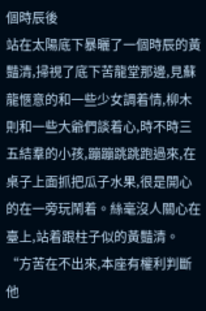個時辰後
站在太陽底下暴曬了一個時辰的黃豔清,掃視了底下苦龍堂那邊,見蘇龍愜意的和一些少女調着情,柳木則和一些大爺們談着心,時不時三五結羣的小孩,蹦蹦跳跳跑過來,在桌子上面抓把瓜子水果,很是開心的在一旁玩鬧着。絲毫沒人關心在臺上,站着跟柱子似的黃豔清。
“方苦在不出來,本座有權利判斷他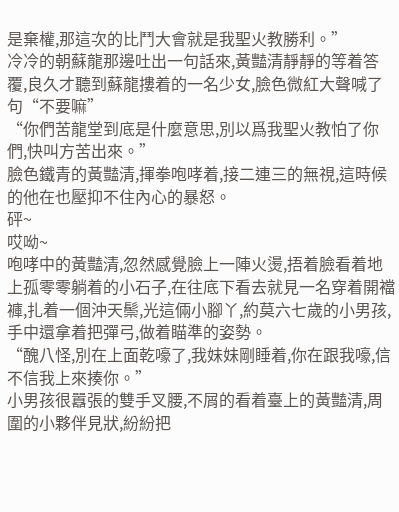是棄權,那這次的比鬥大會就是我聖火教勝利。”
冷冷的朝蘇龍那邊吐出一句話來,黃豔清靜靜的等着答覆,良久才聽到蘇龍摟着的一名少女,臉色微紅大聲喊了句“不要嘛”
“你們苦龍堂到底是什麼意思,別以爲我聖火教怕了你們,快叫方苦出來。”
臉色鐵青的黃豔清,揮拳咆哮着,接二連三的無視,這時候的他在也壓抑不住內心的暴怒。
砰~
哎呦~
咆哮中的黃豔清,忽然感覺臉上一陣火燙,捂着臉看着地上孤零零躺着的小石子,在往底下看去就見一名穿着開襠褲,扎着一個沖天鬃,光這倆小腳丫,約莫六七歲的小男孩,手中還拿着把彈弓,做着瞄準的姿勢。
“醜八怪,別在上面乾嚎了,我妹妹剛睡着,你在跟我嚎,信不信我上來揍你。”
小男孩很囂張的雙手叉腰,不屑的看着臺上的黃豔清,周圍的小夥伴見狀,紛紛把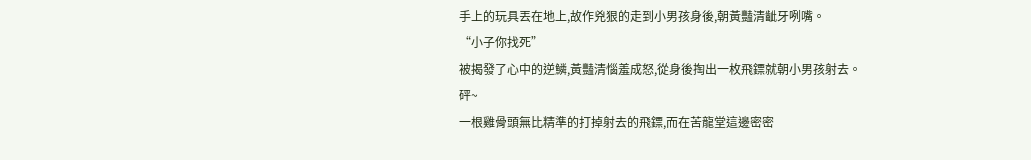手上的玩具丟在地上,故作兇狠的走到小男孩身後,朝黃豔清齜牙咧嘴。
“小子你找死”
被揭發了心中的逆鱗,黃豔清惱羞成怒,從身後掏出一枚飛鏢就朝小男孩射去。
砰~
一根雞骨頭無比精準的打掉射去的飛鏢,而在苦龍堂這邊密密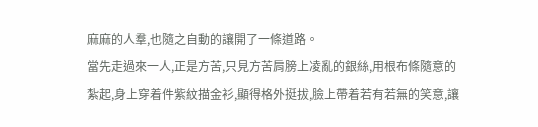麻麻的人羣,也隨之自動的讓開了一條道路。
當先走過來一人,正是方苦,只見方苦肩膀上凌亂的銀絲,用根布條隨意的紮起,身上穿着件紫紋描金衫,顯得格外挺拔,臉上帶着若有若無的笑意,讓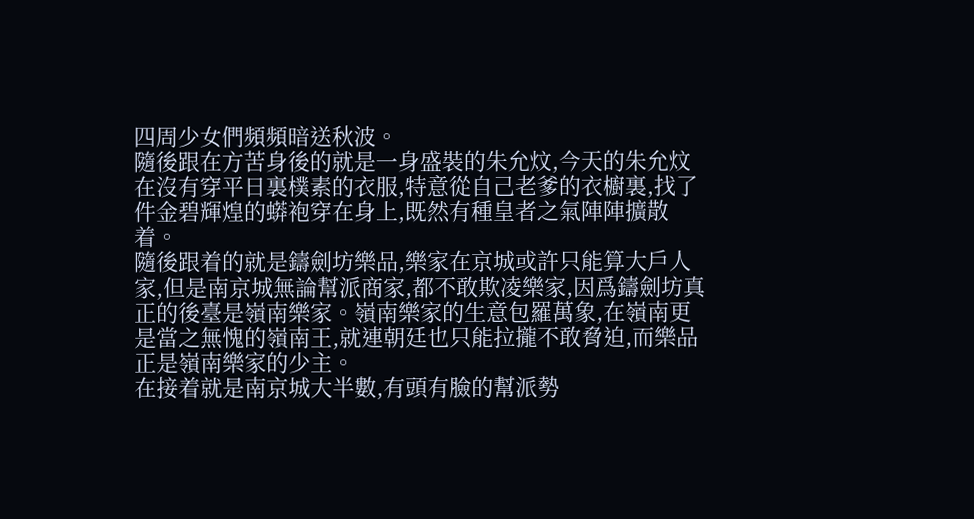四周少女們頻頻暗送秋波。
隨後跟在方苦身後的就是一身盛裝的朱允炆,今天的朱允炆在沒有穿平日裏樸素的衣服,特意從自己老爹的衣櫥裏,找了件金碧輝煌的蟒袍穿在身上,既然有種皇者之氣陣陣擴散着。
隨後跟着的就是鑄劍坊樂品,樂家在京城或許只能算大戶人家,但是南京城無論幫派商家,都不敢欺凌樂家,因爲鑄劍坊真正的後臺是嶺南樂家。嶺南樂家的生意包羅萬象,在嶺南更是當之無愧的嶺南王,就連朝廷也只能拉攏不敢脅迫,而樂品正是嶺南樂家的少主。
在接着就是南京城大半數,有頭有臉的幫派勢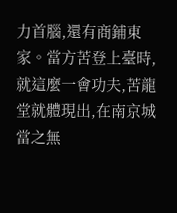力首腦,還有商鋪東家。當方苦登上臺時,就這麼一會功夫,苦龍堂就體現出,在南京城當之無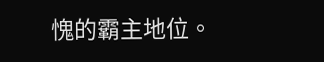愧的霸主地位。